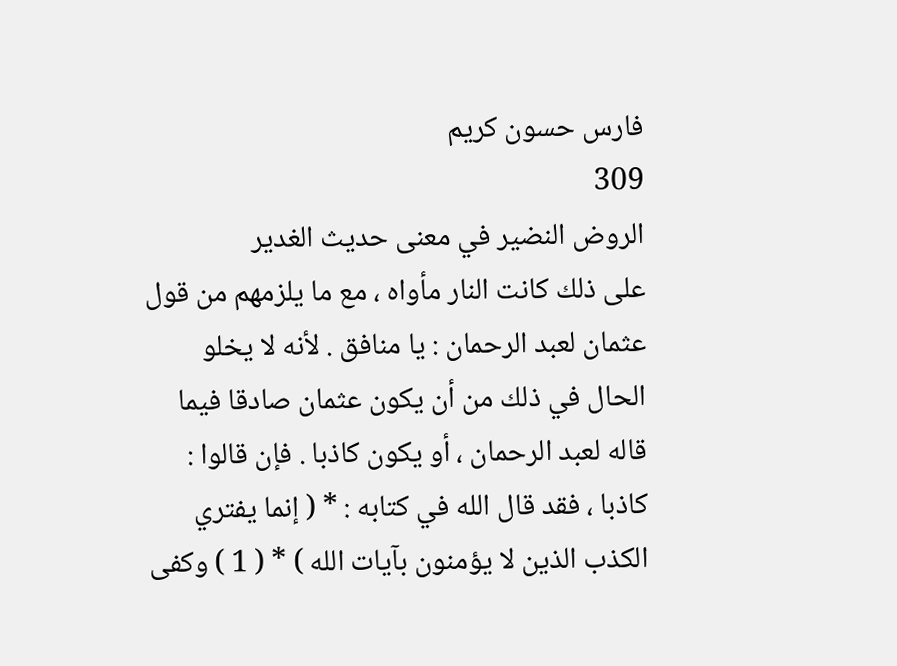فارس حسون كريم
309
الروض النضير في معنى حديث الغدير
على ذلك كانت النار مأواه ، مع ما يلزمهم من قول عثمان لعبد الرحمان : يا منافق . لأنه لا يخلو الحال في ذلك من أن يكون عثمان صادقا فيما قاله لعبد الرحمان ، أو يكون كاذبا . فإن قالوا : كاذبا ، فقد قال الله في كتابه : * ( إنما يفتري الكذب الذين لا يؤمنون بآيات الله ) * ( 1 ) وكفى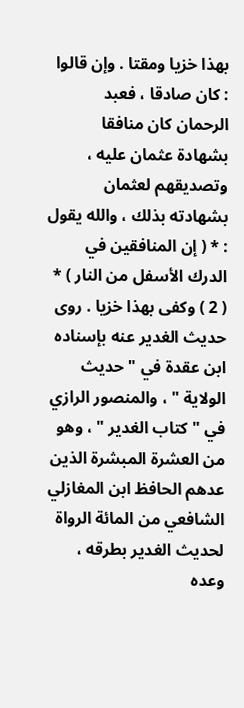بهذا خزيا ومقتا . وإن قالوا : كان صادقا ، فعبد الرحمان كان منافقا بشهادة عثمان عليه ، وتصديقهم لعثمان بشهادته بذلك ، والله يقول : * ( إن المنافقين في الدرك الأسفل من النار ) * ( 2 ) وكفى بهذا خزيا . روى حديث الغدير عنه بإسناده ابن عقدة في " حديث الولاية " ، والمنصور الرازي في " كتاب الغدير " ، وهو من العشرة المبشرة الذين عدهم الحافظ ابن المغازلي الشافعي من المائة الرواة لحديث الغدير بطرقه ، وعده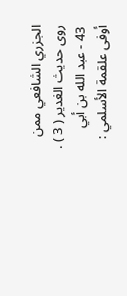الجزري الشافعي ممن روى حديث الغدير ( 3 ) . 43 - عبد الله بن أبي أوفى علقمة الأسلمي :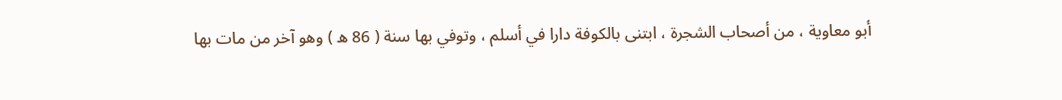أبو معاوية ، من أصحاب الشجرة ، ابتنى بالكوفة دارا في أسلم ، وتوفي بها سنة ( 86 ه ) وهو آخر من مات بها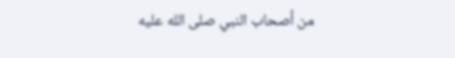من أصحاب النبي صلى الله عليه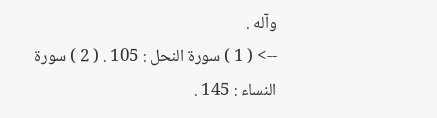وآله .
--> ( 1 ) سورة النحل : 105 . ( 2 ) سورة النساء : 145 .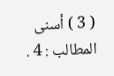( 3 ) أسنى المطالب : 4 .